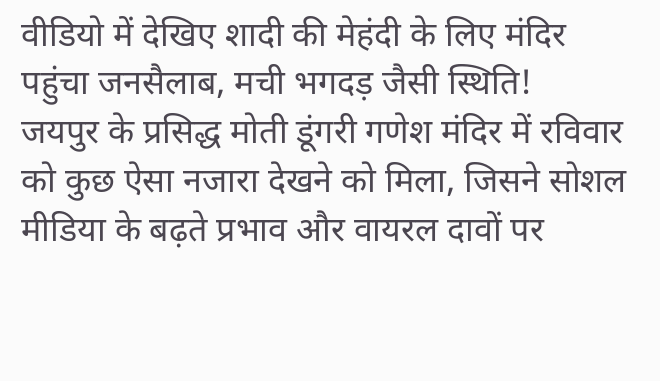वीडियो में देखिए शादी की मेहंदी के लिए मंदिर पहुंचा जनसैलाब, मची भगदड़ जैसी स्थिति!
जयपुर के प्रसिद्ध मोती डूंगरी गणेश मंदिर में रविवार को कुछ ऐसा नजारा देखने को मिला, जिसने सोशल मीडिया के बढ़ते प्रभाव और वायरल दावों पर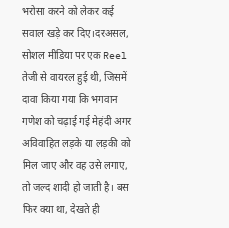भरोसा करने को लेकर कई सवाल खड़े कर दिए।दरअसल, सोशल मीडिया पर एक Reel तेजी से वायरल हुई थी, जिसमें दावा किया गया कि भगवान गणेश को चढ़ाई गई मेहंदी अगर अविवाहित लड़के या लड़की को मिल जाए और वह उसे लगाए, तो जल्द शादी हो जाती है। बस फिर क्या था, देखते ही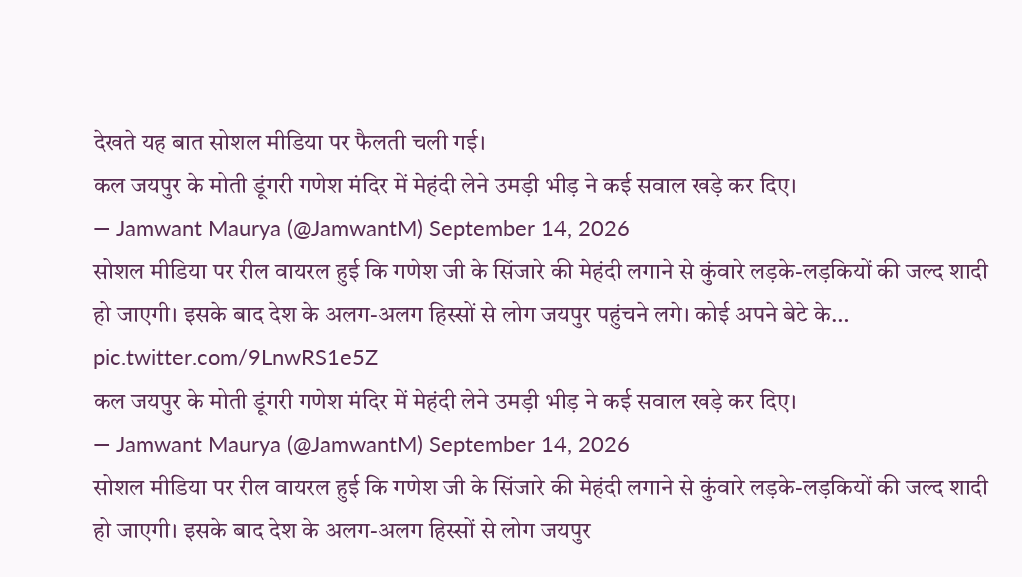देखते यह बात सोशल मीडिया पर फैलती चली गई।
कल जयपुर के मोती डूंगरी गणेश मंदिर में मेहंदी लेने उमड़ी भीड़ ने कई सवाल खड़े कर दिए।
— Jamwant Maurya (@JamwantM) September 14, 2026
सोशल मीडिया पर रील वायरल हुई कि गणेश जी के सिंजारे की मेहंदी लगाने से कुंवारे लड़के-लड़कियों की जल्द शादी हो जाएगी। इसके बाद देश के अलग-अलग हिस्सों से लोग जयपुर पहुंचने लगे। कोई अपने बेटे के… pic.twitter.com/9LnwRS1e5Z
कल जयपुर के मोती डूंगरी गणेश मंदिर में मेहंदी लेने उमड़ी भीड़ ने कई सवाल खड़े कर दिए।
— Jamwant Maurya (@JamwantM) September 14, 2026
सोशल मीडिया पर रील वायरल हुई कि गणेश जी के सिंजारे की मेहंदी लगाने से कुंवारे लड़के-लड़कियों की जल्द शादी हो जाएगी। इसके बाद देश के अलग-अलग हिस्सों से लोग जयपुर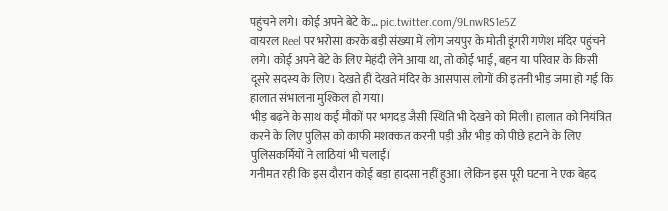पहुंचने लगे। कोई अपने बेटे के… pic.twitter.com/9LnwRS1e5Z
वायरल Reel पर भरोसा करके बड़ी संख्या में लोग जयपुर के मोती डूंगरी गणेश मंदिर पहुंचने लगे। कोई अपने बेटे के लिए मेहंदी लेने आया था, तो कोई भाई, बहन या परिवार के किसी दूसरे सदस्य के लिए। देखते ही देखते मंदिर के आसपास लोगों की इतनी भीड़ जमा हो गई कि हालात संभालना मुश्किल हो गया।
भीड़ बढ़ने के साथ कई मौकों पर भगदड़ जैसी स्थिति भी देखने को मिली। हालात को नियंत्रित करने के लिए पुलिस को काफी मशक्कत करनी पड़ी और भीड़ को पीछे हटाने के लिए पुलिसकर्मियों ने लाठियां भी चलाईं।
गनीमत रही कि इस दौरान कोई बड़ा हादसा नहीं हुआ। लेकिन इस पूरी घटना ने एक बेहद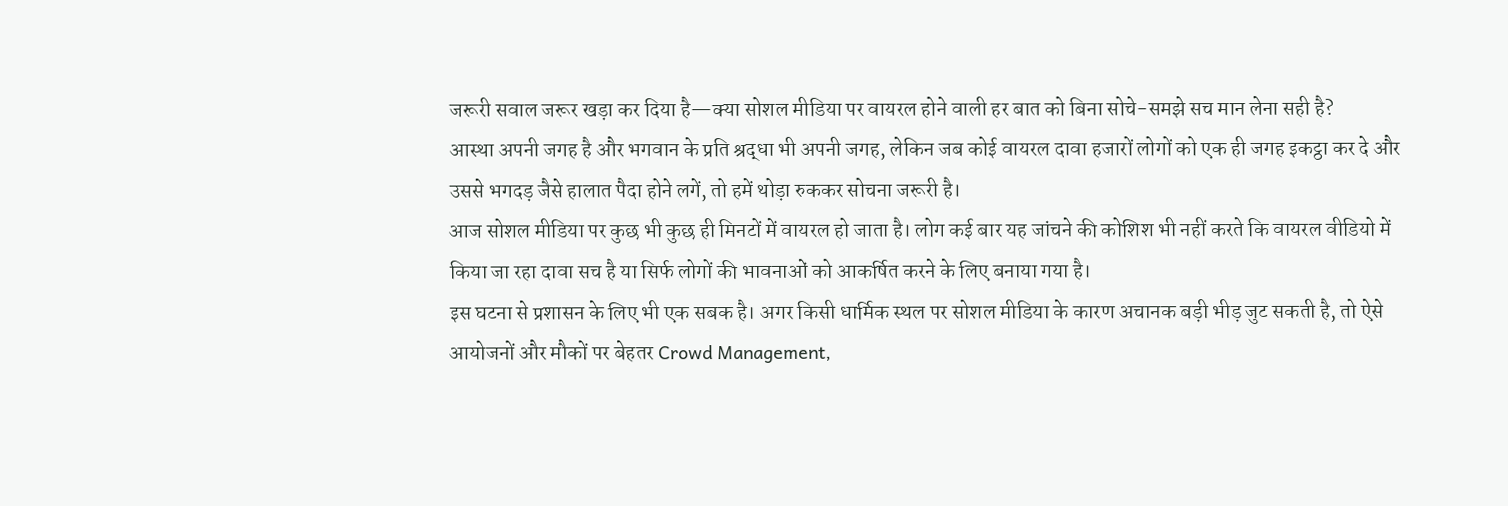जरूरी सवाल जरूर खड़ा कर दिया है—क्या सोशल मीडिया पर वायरल होने वाली हर बात को बिना सोचे-समझे सच मान लेना सही है?
आस्था अपनी जगह है और भगवान के प्रति श्रद्धा भी अपनी जगह, लेकिन जब कोई वायरल दावा हजारों लोगों को एक ही जगह इकट्ठा कर दे और उससे भगदड़ जैसे हालात पैदा होने लगें, तो हमें थोड़ा रुककर सोचना जरूरी है।
आज सोशल मीडिया पर कुछ भी कुछ ही मिनटों में वायरल हो जाता है। लोग कई बार यह जांचने की कोशिश भी नहीं करते कि वायरल वीडियो में किया जा रहा दावा सच है या सिर्फ लोगों की भावनाओं को आकर्षित करने के लिए बनाया गया है।
इस घटना से प्रशासन के लिए भी एक सबक है। अगर किसी धार्मिक स्थल पर सोशल मीडिया के कारण अचानक बड़ी भीड़ जुट सकती है, तो ऐसे आयोजनों और मौकों पर बेहतर Crowd Management,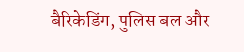बैरिकेडिंग, पुलिस बल और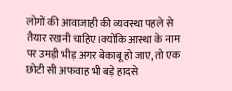लोगों की आवाजाही की व्यवस्था पहले से तैयार रखनी चाहिए।क्योंकि आस्था के नाम पर उमड़ी भीड़ अगर बेकाबू हो जाए, तो एक छोटी सी अफवाह भी बड़े हादसे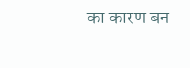का कारण बन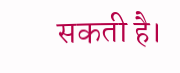सकती है।